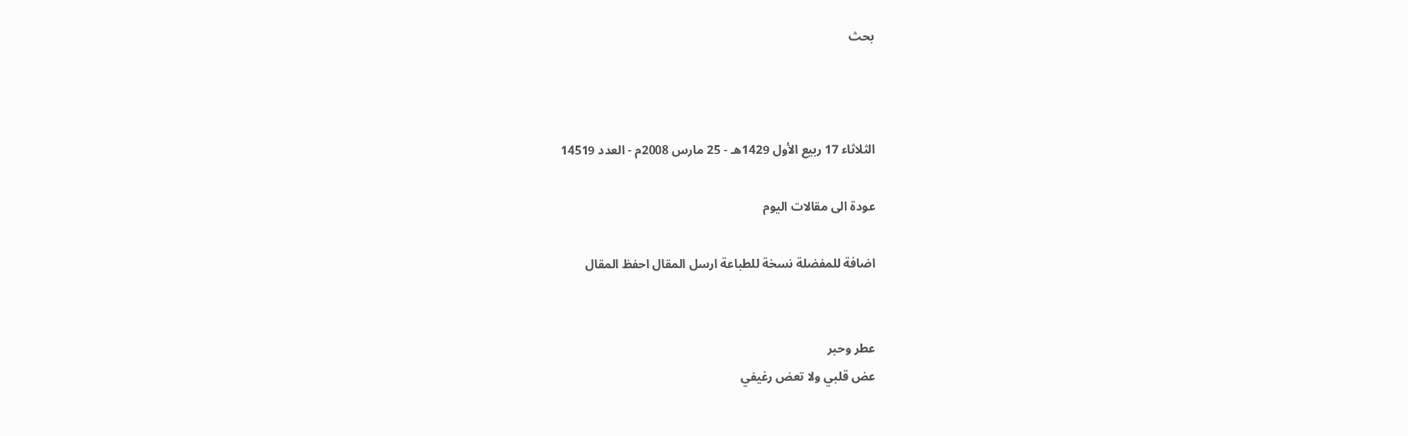بحث



الثلاثاء 17 ربيع الأول 1429هـ - 25 مارس 2008م - العدد 14519

عودة الى مقالات اليوم

اضافة للمفضلة نسخة للطباعة ارسل المقال احفظ المقال


عطر وحبر
عض قلبي ولا تعض رغيفي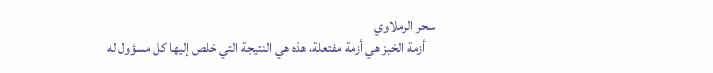سحر الرملاوي
    أزمة الخبز هي أزمة مفتعلة، هذه هي النتيجة التي خلص إليها كل مسؤول له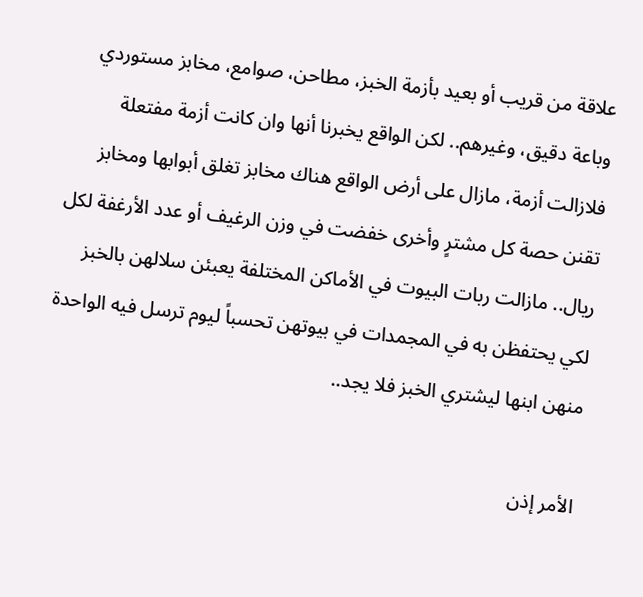علاقة من قريب أو بعيد بأزمة الخبز، مطاحن، صوامع، مخابز مستوردي وباعة دقيق، وغيرهم.. لكن الواقع يخبرنا أنها وان كانت أزمة مفتعلة فلازالت أزمة، مازال على أرض الواقع هناك مخابز تغلق أبوابها ومخابز تقنن حصة كل مشترٍ وأخرى خفضت في وزن الرغيف أو عدد الأرغفة لكل ريال.. مازالت ربات البيوت في الأماكن المختلفة يعبئن سلالهن بالخبز لكي يحتفظن به في المجمدات في بيوتهن تحسباً ليوم ترسل فيه الواحدة منهن ابنها ليشتري الخبز فلا يجد..

الأمر إذن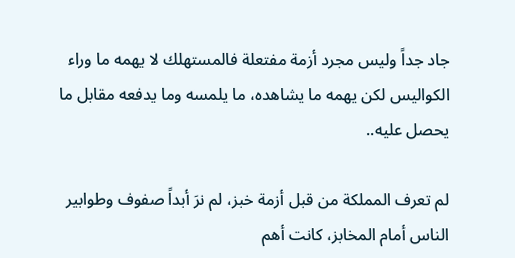جاد جداً وليس مجرد أزمة مفتعلة فالمستهلك لا يهمه ما وراء الكواليس لكن يهمه ما يشاهده، ما يلمسه وما يدفعه مقابل ما يحصل عليه..

لم تعرف المملكة من قبل أزمة خبز، لم نرَ أبداً صفوف وطوابير الناس أمام المخابز، كانت أهم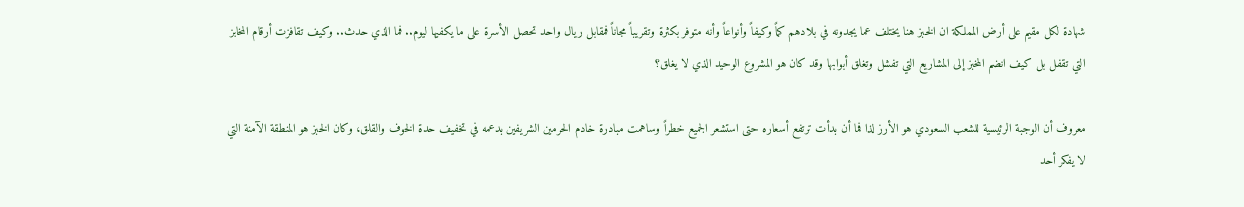شهادة لكل مقيم على أرض المملكة ان الخبز هنا يختلف عما يجدونه في بلادهم كماً وكيفاً وأنواعاً وأنه متوفر بكثرة وتقريباً مجاناً فمقابل ريال واحد تحصل الأسرة على ما يكفيها ليوم.. فما الذي حدث.. وكيف تقافزت أرقام المخابز التي تقفل بل كيف انضم المخبز إلى المشاريع التي تفشل وتغلق أبوابها وقد كان هو المشروع الوحيد الذي لا يغلق؟

معروف أن الوجبة الرئيسية للشعب السعودي هو الأرز لذا فما أن بدأت ترتفع أسعاره حتى استشعر الجميع خطراً وساهمت مبادرة خادم الحرمين الشريفين بدعمه في تخفيف حدة الخوف والقلق، وكان الخبز هو المنطقة الآمنة التي لا يفكر أحد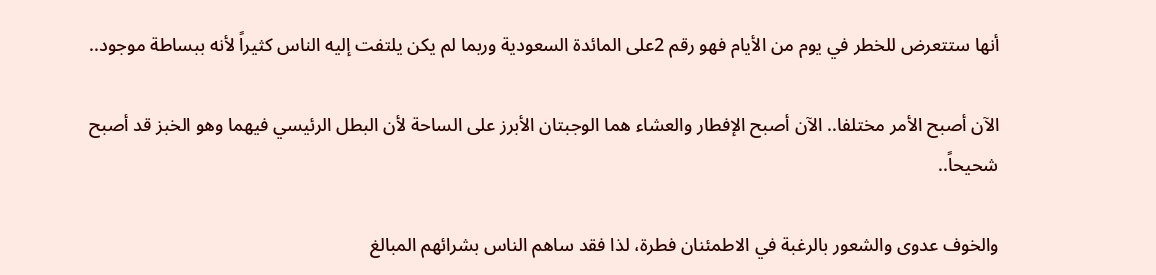أنها ستتعرض للخطر في يوم من الأيام فهو رقم 2على المائدة السعودية وربما لم يكن يلتفت إليه الناس كثيراً لأنه ببساطة موجود..

الآن أصبح الأمر مختلفا.. الآن أصبح الإفطار والعشاء هما الوجبتان الأبرز على الساحة لأن البطل الرئيسي فيهما وهو الخبز قد أصبح شحيحاً..

والخوف عدوى والشعور بالرغبة في الاطمئنان فطرة، لذا فقد ساهم الناس بشرائهم المبالغ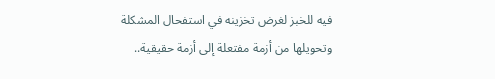فيه للخبز لغرض تخزينه في استفحال المشكلة وتحويلها من أزمة مفتعلة إلى أزمة حقيقية..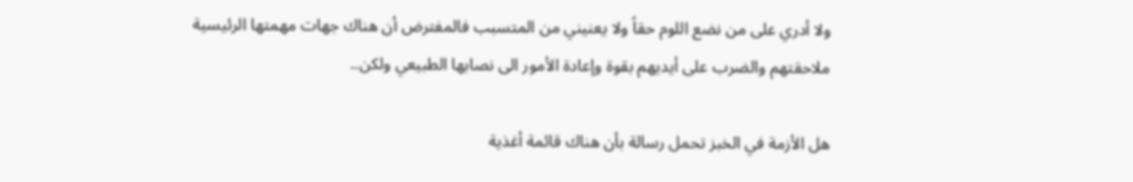ولا أدري على من نضع اللوم حقاً ولا يعنيني من المتسبب فالمفترض أن هناك جهات مهمتها الرئيسية ملاحقتهم والضرب على أيديهم بقوة وإعادة الأمور الى نصابها الطبيعي ولكن..

هل الأزمة في الخبز تحمل رسالة بأن هناك قائمة أغذية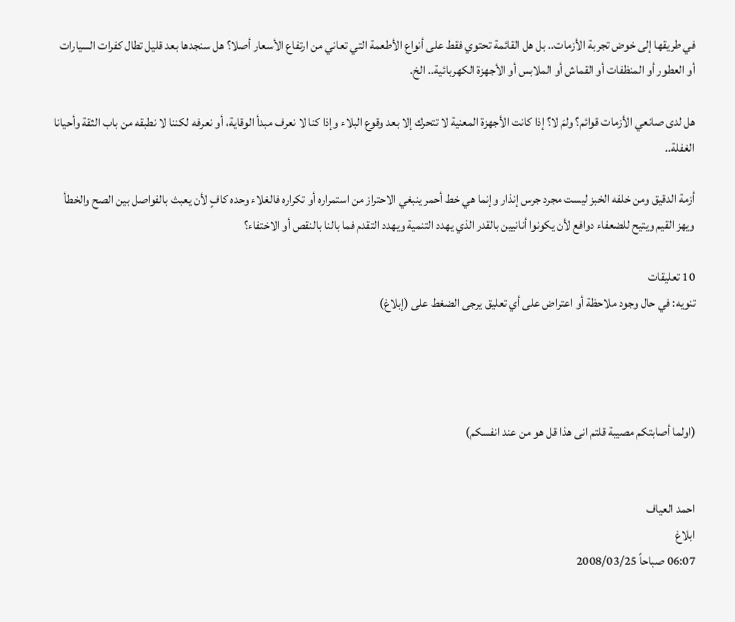في طريقها إلى خوض تجربة الأزمات.. بل هل القائمة تحتوي فقط على أنواع الأطعمة التي تعاني من ارتفاع الأسعار أصلا؟ هل سنجدها بعد قليل تطال كفرات السيارات أو العطور أو المنظفات أو القماش أو الملابس أو الأجهزة الكهربائية.. الخ.

هل لدى صانعي الأزمات قوائم؟ ولمَ لا؟ إذا كانت الأجهزة المعنية لا تتحرك إلا بعد وقوع البلاء وإذا كنا لا نعرف مبدأ الوقاية، أو نعرفه لكننا لا نطبقه من باب الثقة وأحيانا الغفلة..

أزمة الدقيق ومن خلفه الخبز ليست مجرد جرس إنذار وإنما هي خط أحمر ينبغي الاحتراز من استمراره أو تكراره فالغلاء وحده كافٍ لأن يعبث بالفواصل بين الصح والخطأ ويهز القيم ويتيح للضعفاء دوافع لأن يكونوا أنانيين بالقدر الذي يهدد التنمية ويهدد التقدم فما بالنا بالنقص أو الاختفاء؟

10 تعليقات
تنويه: في حال وجود ملاحظة أو اعتراض على أي تعليق يرجى الضغط على (إبلاغ)




(اولما أصابتكم مصيبة قلتم انى هذا قل هو من عند انفسكم)


احمد العياف
ابلاغ
06:07 صباحاً 2008/03/25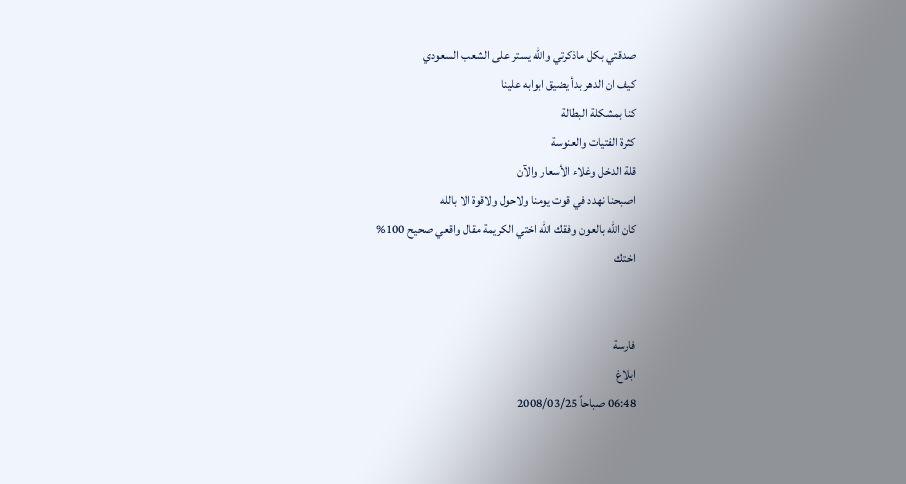صدقتي بكل ماذكرتي والله يستر على الشعب السعودي
كيف ان الدهر بدأ يضيق ابوابه علينا
كنا بمشكلة البطالة
كثرة الفتيات والعنوسة
قلة الدخل وغلاء الأسعار والآن
اصبحنا نهدد في قوت يومنا ولاحول ولاقوة الا بالله
كان الله بالعون وفقك الله اختي الكريمة مقال واقعي صحيح 100%
اختك


فارسة
ابلاغ
06:48 صباحاً 2008/03/25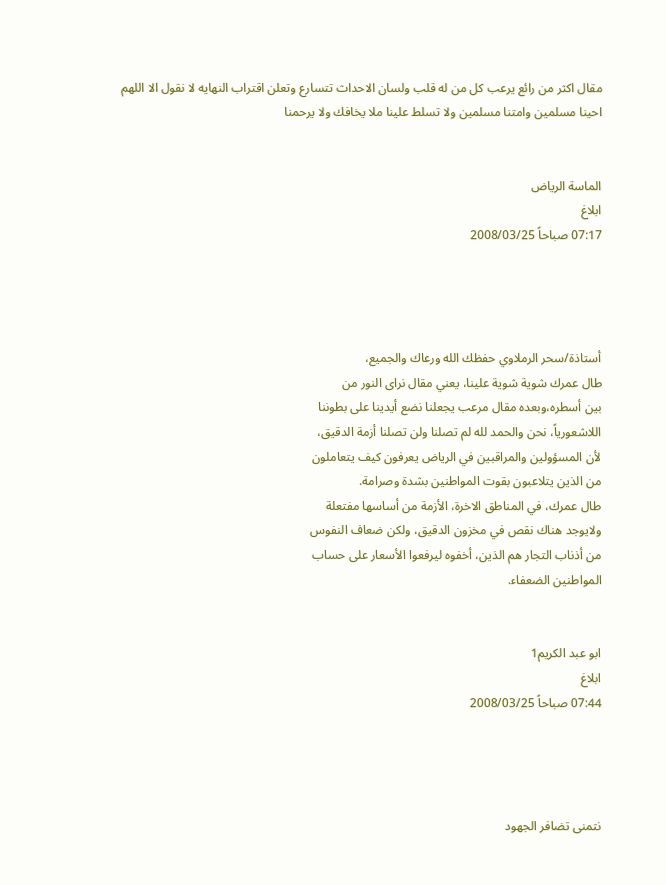مقال اكثر من رائع يرعب كل من له قلب ولسان الاحداث تتسارع وتعلن اقتراب النهايه لا نقول الا اللهم احينا مسلمين وامتنا مسلمين ولا تسلط علينا ملا يخافك ولا يرحمنا


الماسة الرياض
ابلاغ
07:17 صباحاً 2008/03/25




أستاذة/سحر الرملاوي حفظك الله ورعاك والجميع،
طال عمرك شوية شوية علينا، يعني مقال نراى النور من
بين أسطره،وبعده مقال مرعب يجعلنا نضع أيدينا على بطوننا
اللاشعورياً، نحن والحمد لله لم تصلنا ولن تصلنا أزمة الدقيق،
لأن المسؤولين والمراقبين في الرياض يعرفون كيف يتعاملون
من الذين يتلاعبون بقوت المواطنين بشدة وصرامة.
طال عمرك، في المناطق الاخرة، الأزمة من أساسها مفتعلة
ولايوجد هناك نقص في مخزون الدقيق، ولكن ضعاف النفوس
من أذناب التجار هم الذين، أخفوه ليرفعوا الأسعار على حساب
المواطنين الضعفاء.


ابو عبد الكريم1
ابلاغ
07:44 صباحاً 2008/03/25




نتمنى تضافر الجهود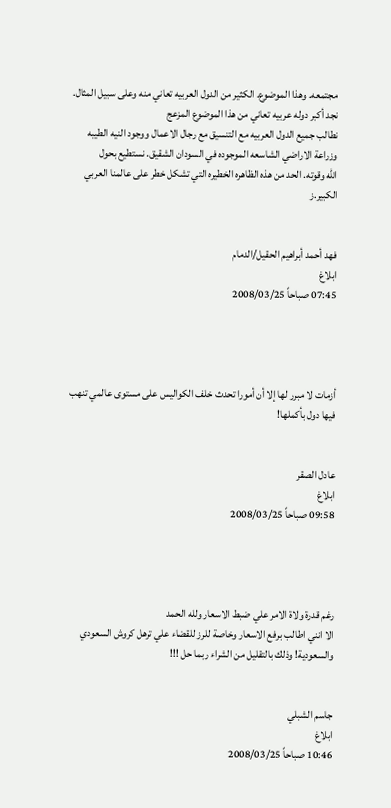مجتمعه. وهذا الموضوع. الكثير من الدول العربيه تعاني منه وعلى سبيل المثال. نجد أكبر دوله عربيه تعاني من هذا الموضوع المزعج
نطالب جميع الدول العربيه مع التنسيق مع رجال الاعمال ووجود النيه الطيبه
وزراعة الاراضي الشاسعه الموجوده في السودان الشقيق. نستطيع بحول
الله وقوته. الحد من هذه الظاهره الخطيره التي تشكل خطر على عالمنا العربي الكبير.ز


فهد أحمد أبراهيم الحقيل/الدمام
ابلاغ
07:45 صباحاً 2008/03/25




أزمات لا مبرر لها إلا أن أمورا تحدث خلف الكواليس على مستوى عالمي تنهب فيها دول بأكملها!


عادل الصقر
ابلاغ
09:58 صباحاً 2008/03/25




رغم قدرة ولاة الامر علي ضبط الاسعار ولله الحمد
الا انني اطالب برفع الاسعار وخاصة للرز للقضاء علي ترهل كروش السعودي
والسعودية! وذلك بالتقليل من الشراء ربما حل !!!


جاسم الشبلي
ابلاغ
10:46 صباحاً 2008/03/25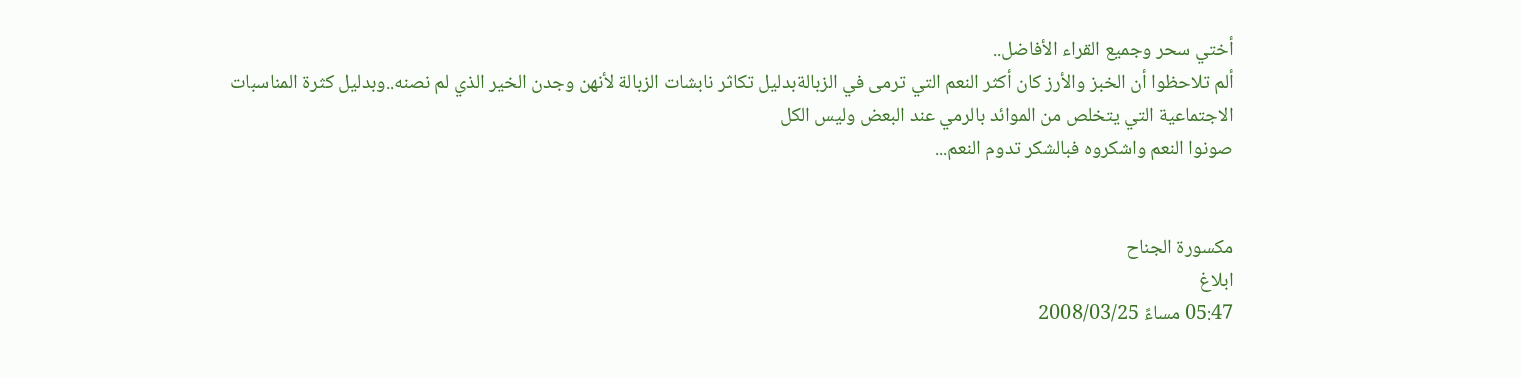أختي سحر وجميع القراء الأفاضل..
ألم تلاحظوا أن الخبز والأرز كان أكثر النعم التي ترمى في الزبالةبدليل تكاثر نابشات الزبالة لأنهن وجدن الخير الذي لم نصنه..وبدليل كثرة المناسبات الاجتماعية التي يتخلص من الموائد بالرمي عند البعض وليس الكل
صونوا النعم واشكروه فبالشكر تدوم النعم...


مكسورة الجناح
ابلاغ
05:47 مساءً 2008/03/25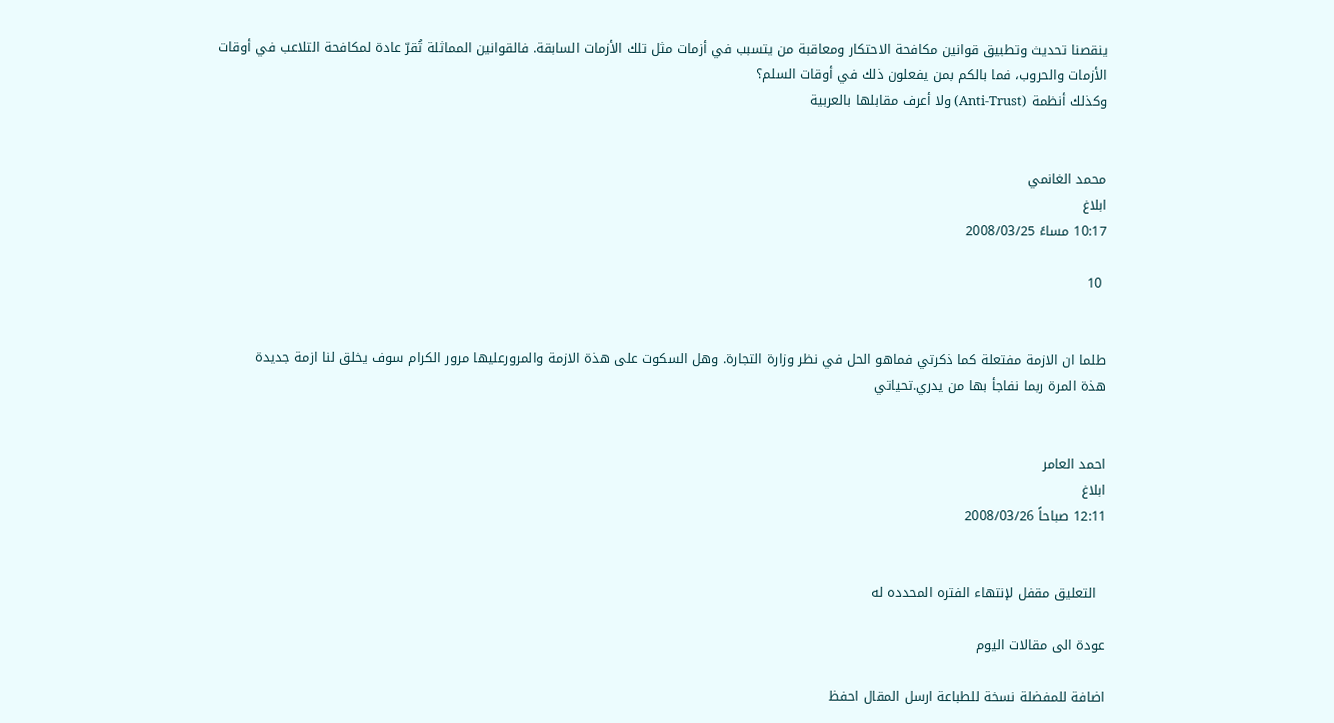ينقصنا تحديث وتطبيق قوانين مكافحة الاحتكار ومعاقبة من يتسبب في أزمات مثل تلك الأزمات السابقة. فالقوانين المماثلة تُقرّ عادة لمكافحة التلاعب في أوقات الأزمات والحروب، فما بالكم بمن يفعلون ذلك في أوقات السلم؟
وكذلك أنظمة (Anti-Trust) ولا أعرف مقابلها بالعربية


محمد الغانمي
ابلاغ
10:17 مساءً 2008/03/25

 10


طلما ان الازمة مفتعلة كما ذكرتي فماهو الحل في نظر وزارة التجارة. وهل السكوت على هذة الازمة والمرورعليها مرور الكرام سوف يخلق لنا ازمة جديدة
هذة المرة ربما نفاجأ بها من يدري.تحياتي


احمد العامر
ابلاغ
12:11 صباحاً 2008/03/26


  التعليق مقفل لإنتهاء الفتره المحدده له

عودة الى مقالات اليوم

اضافة للمفضلة نسخة للطباعة ارسل المقال احفظ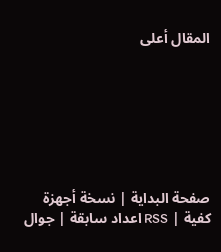المقال أعلى







صفحة البداية | نسخة أجهزة كفية | RSS اعداد سابقة | جوال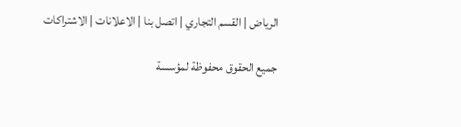الرياض | القسم التجاري | اتصل بنا | الاعلانات | الاشتراكات

جميع الحقوق محفوظة لمؤسسة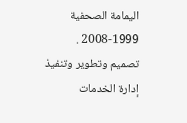اليمامة الصحفية 1999-2008 .
تصميم وتطوير وتنفيذ إدارة الخدمات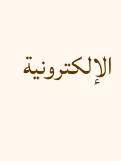الإلكترونية